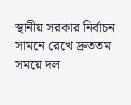স্থানীয় সরকার নির্বাচন সামনে রেখে দ্রুততম সময়ে দল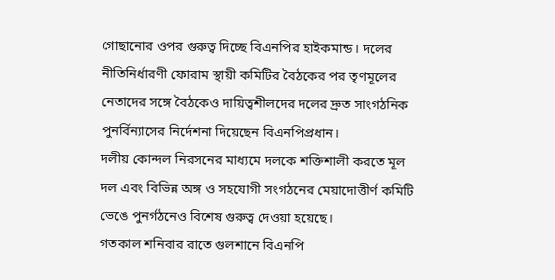গোছানোর ওপর গুরুত্ব দিচ্ছে বিএনপির হাইকমান্ড। দলের নীতিনির্ধারণী ফোরাম স্থায়ী কমিটির বৈঠকের পর তৃণমূলের নেতাদের সঙ্গে বৈঠকেও দায়িত্বশীলদের দলের দ্রুত সাংগঠনিক পুনর্বিন্যাসের নির্দেশনা দিয়েছেন বিএনপিপ্রধান।
দলীয় কোন্দল নিরসনের মাধ্যমে দলকে শক্তিশালী করতে মূল দল এবং বিভিন্ন অঙ্গ ও সহযোগী সংগঠনের মেয়াদোত্তীর্ণ কমিটি ভেঙে পুনর্গঠনেও বিশেষ গুরুত্ব দেওয়া হয়েছে।
গতকাল শনিবার রাতে গুলশানে বিএনপি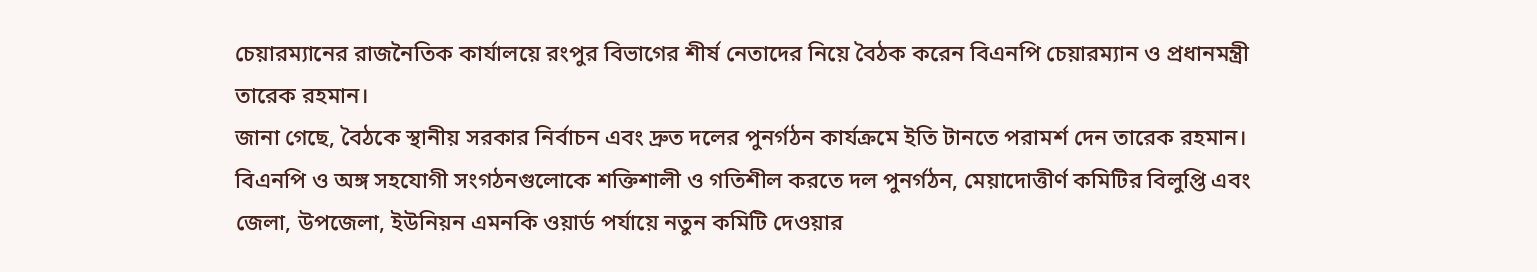চেয়ারম্যানের রাজনৈতিক কার্যালয়ে রংপুর বিভাগের শীর্ষ নেতাদের নিয়ে বৈঠক করেন বিএনপি চেয়ারম্যান ও প্রধানমন্ত্রী তারেক রহমান।
জানা গেছে, বৈঠকে স্থানীয় সরকার নির্বাচন এবং দ্রুত দলের পুনর্গঠন কার্যক্রমে ইতি টানতে পরামর্শ দেন তারেক রহমান। বিএনপি ও অঙ্গ সহযোগী সংগঠনগুলোকে শক্তিশালী ও গতিশীল করতে দল পুনর্গঠন, মেয়াদোত্তীর্ণ কমিটির বিলুপ্তি এবং জেলা, উপজেলা, ইউনিয়ন এমনকি ওয়ার্ড পর্যায়ে নতুন কমিটি দেওয়ার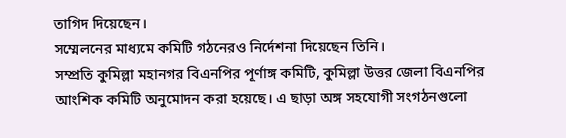তাগিদ দিয়েছেন।
সম্মেলনের মাধ্যমে কমিটি গঠনেরও নির্দেশনা দিয়েছেন তিনি।
সম্প্রতি কুমিল্লা মহানগর বিএনপির পূর্ণাঙ্গ কমিটি, কুমিল্লা উত্তর জেলা বিএনপির আংশিক কমিটি অনুমোদন করা হয়েছে। এ ছাড়া অঙ্গ সহযোগী সংগঠনগুলো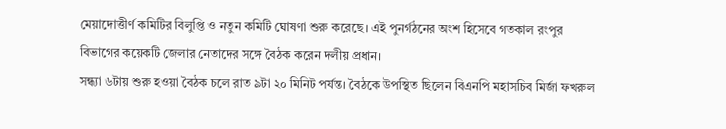মেয়াদোত্তীর্ণ কমিটির বিলুপ্তি ও নতুন কমিটি ঘোষণা শুরু করেছে। এই পুনর্গঠনের অংশ হিসেবে গতকাল রংপুর বিভাগের কয়েকটি জেলার নেতাদের সঙ্গে বৈঠক করেন দলীয় প্রধান।
সন্ধ্যা ৬টায় শুরু হওয়া বৈঠক চলে রাত ৯টা ২০ মিনিট পর্যন্ত। বৈঠকে উপস্থিত ছিলেন বিএনপি মহাসচিব মির্জা ফখরুল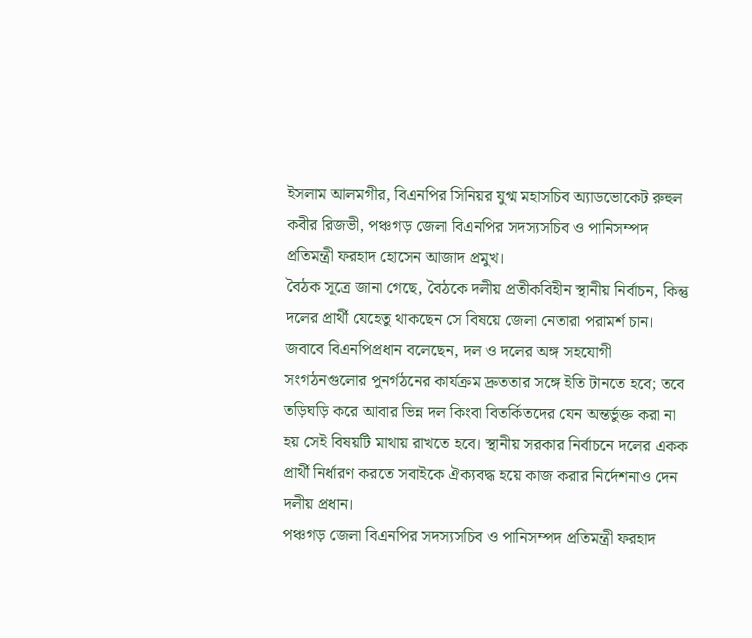ইসলাম আলমগীর, বিএনপির সিনিয়র যুগ্ম মহাসচিব অ্যাডভোকেট রুহুল কবীর রিজভী, পঞ্চগড় জেলা বিএনপির সদস্যসচিব ও পানিসম্পদ প্রতিমন্ত্রী ফরহাদ হোসেন আজাদ প্রমুখ।
বৈঠক সূত্রে জানা গেছে, বৈঠকে দলীয় প্রতীকবিহীন স্থানীয় নির্বাচন, কিন্তু দলের প্রার্থী যেহেতু থাকছেন সে বিষয়ে জেলা নেতারা পরামর্শ চান। জবাবে বিএনপিপ্রধান বলেছেন, দল ও দলের অঙ্গ সহযোগী সংগঠনগুলোর পুনর্গঠনের কার্যক্রম দ্রুততার সঙ্গে ইতি টানতে হবে; তবে তড়িঘড়ি করে আবার ভিন্ন দল কিংবা বিতর্কিতদের যেন অন্তর্ভুক্ত করা না হয় সেই বিষয়টি মাথায় রাখতে হবে। স্থানীয় সরকার নির্বাচনে দলের একক প্রার্থী নির্ধারণ করতে সবাইকে ঐক্যবদ্ধ হয়ে কাজ করার নির্দেশনাও দেন দলীয় প্রধান।
পঞ্চগড় জেলা বিএনপির সদস্যসচিব ও পানিসম্পদ প্রতিমন্ত্রী ফরহাদ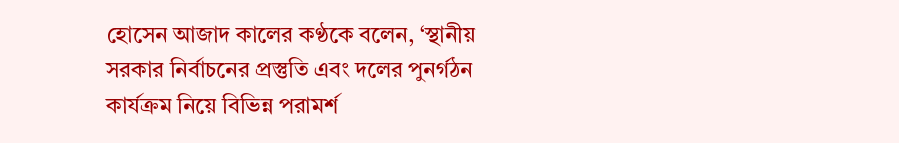হোসেন আজাদ কালের কণ্ঠকে বলেন, ‘স্থানীয় সরকার নির্বাচনের প্রস্তুতি এবং দলের পুনর্গঠন কার্যক্রম নিয়ে বিভিন্ন পরামর্শ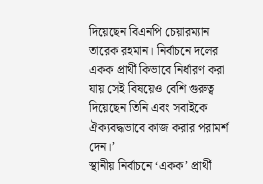দিয়েছেন বিএনপি চেয়ারম্যান তারেক রহমান। নির্বাচনে দলের একক প্রার্থী কিভাবে নির্ধারণ করা যায় সেই বিষয়েও বেশি গুরুত্ব দিয়েছেন তিনি এবং সবাইকে ঐক্যবদ্ধভাবে কাজ করার পরামর্শ দেন।’
স্থানীয় নির্বাচনে ‘একক’ প্রার্থী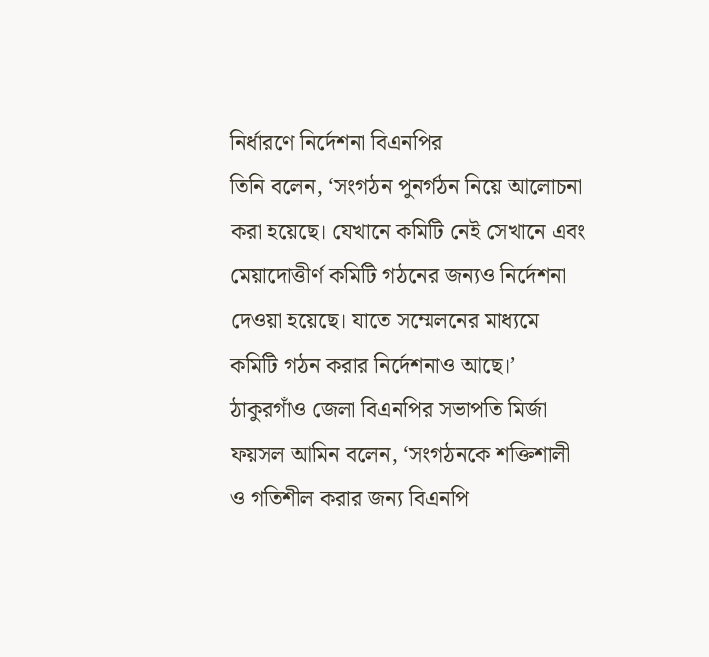নির্ধারণে নির্দেশনা বিএনপির
তিনি বলেন, ‘সংগঠন পুনর্গঠন নিয়ে আলোচনা করা হয়েছে। যেখানে কমিটি নেই সেখানে এবং মেয়াদোত্তীর্ণ কমিটি গঠনের জন্যও নির্দেশনা দেওয়া হয়েছে। যাতে সম্মেলনের মাধ্যমে কমিটি গঠন করার নির্দেশনাও আছে।’
ঠাকুরগাঁও জেলা বিএনপির সভাপতি মির্জা ফয়সল আমিন বলেন, ‘সংগঠনকে শক্তিশালী ও গতিশীল করার জন্য বিএনপি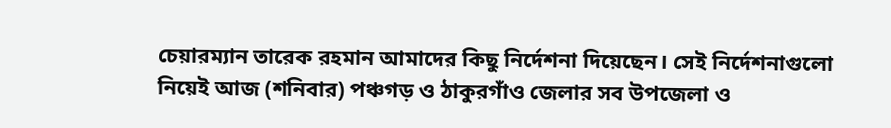চেয়ারম্যান তারেক রহমান আমাদের কিছু নির্দেশনা দিয়েছেন। সেই নির্দেশনাগুলো নিয়েই আজ (শনিবার) পঞ্চগড় ও ঠাকুরগাঁও জেলার সব উপজেলা ও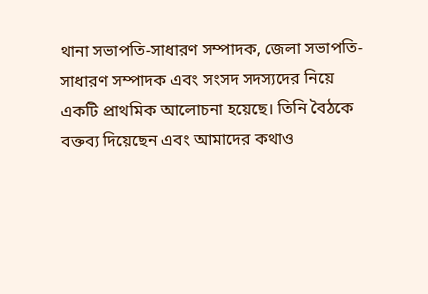থানা সভাপতি-সাধারণ সম্পাদক, জেলা সভাপতি-সাধারণ সম্পাদক এবং সংসদ সদস্যদের নিয়ে একটি প্রাথমিক আলোচনা হয়েছে। তিনি বৈঠকে বক্তব্য দিয়েছেন এবং আমাদের কথাও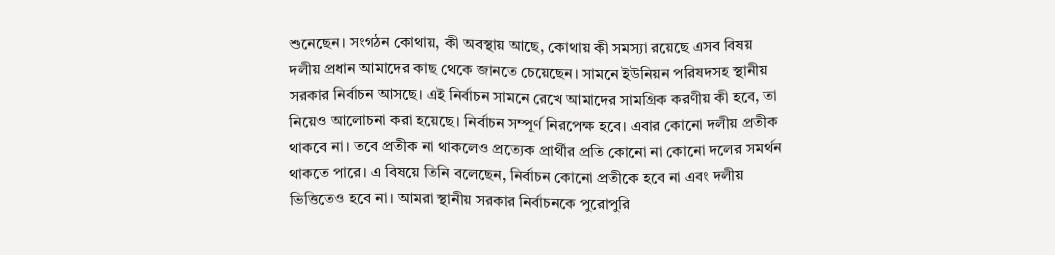শুনেছেন। সংগঠন কোথায়, কী অবস্থায় আছে, কোথায় কী সমস্যা রয়েছে এসব বিষয় দলীয় প্রধান আমাদের কাছ থেকে জানতে চেয়েছেন। সামনে ইউনিয়ন পরিষদসহ স্থানীয় সরকার নির্বাচন আসছে। এই নির্বাচন সামনে রেখে আমাদের সামগ্রিক করণীয় কী হবে, তা নিয়েও আলোচনা করা হয়েছে। নির্বাচন সম্পূর্ণ নিরপেক্ষ হবে। এবার কোনো দলীয় প্রতীক থাকবে না। তবে প্রতীক না থাকলেও প্রত্যেক প্রার্থীর প্রতি কোনো না কোনো দলের সমর্থন থাকতে পারে। এ বিষয়ে তিনি বলেছেন, নির্বাচন কোনো প্রতীকে হবে না এবং দলীয় ভিত্তিতেও হবে না। আমরা স্থানীয় সরকার নির্বাচনকে পুরোপুরি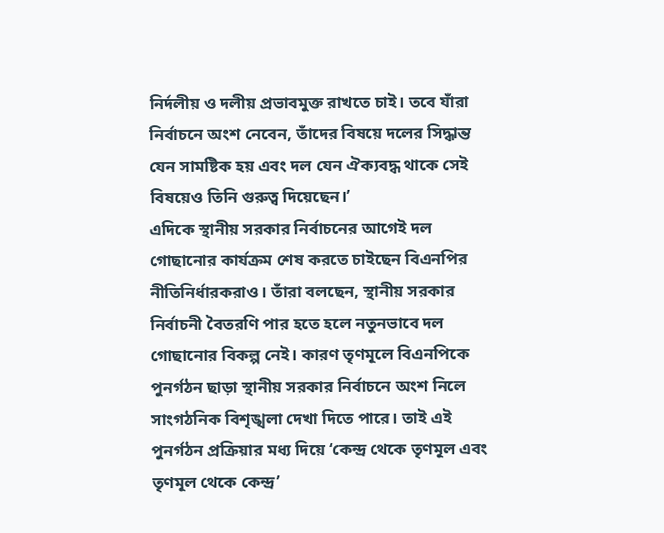নির্দলীয় ও দলীয় প্রভাবমুক্ত রাখতে চাই। তবে যাঁরা নির্বাচনে অংশ নেবেন, তাঁদের বিষয়ে দলের সিদ্ধান্ত যেন সামষ্টিক হয় এবং দল যেন ঐক্যবদ্ধ থাকে সেই বিষয়েও তিনি গুরুত্ব দিয়েছেন।’
এদিকে স্থানীয় সরকার নির্বাচনের আগেই দল গোছানোর কার্যক্রম শেষ করতে চাইছেন বিএনপির নীতিনির্ধারকরাও। তাঁরা বলছেন, স্থানীয় সরকার নির্বাচনী বৈতরণি পার হতে হলে নতুনভাবে দল গোছানোর বিকল্প নেই। কারণ তৃণমূলে বিএনপিকে পুনর্গঠন ছাড়া স্থানীয় সরকার নির্বাচনে অংশ নিলে সাংগঠনিক বিশৃঙ্খলা দেখা দিতে পারে। তাই এই পুনর্গঠন প্রক্রিয়ার মধ্য দিয়ে ‘কেন্দ্র থেকে তৃণমূল এবং তৃণমূল থেকে কেন্দ্র’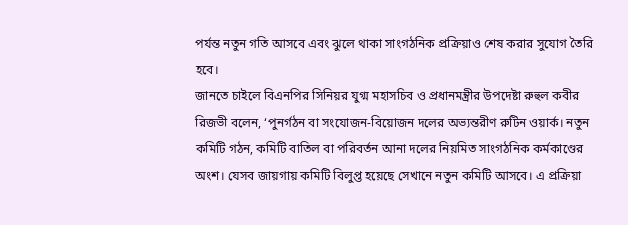পর্যন্ত নতুন গতি আসবে এবং ঝুলে থাকা সাংগঠনিক প্রক্রিয়াও শেষ করার সুযোগ তৈরি হবে।
জানতে চাইলে বিএনপির সিনিয়র যুগ্ম মহাসচিব ও প্রধানমন্ত্রীর উপদেষ্টা রুহুল কবীর রিজভী বলেন, ‘পুনর্গঠন বা সংযোজন-বিয়োজন দলের অভ্যন্তরীণ রুটিন ওয়ার্ক। নতুন কমিটি গঠন, কমিটি বাতিল বা পরিবর্তন আনা দলের নিয়মিত সাংগঠনিক কর্মকাণ্ডের অংশ। যেসব জায়গায় কমিটি বিলুপ্ত হয়েছে সেখানে নতুন কমিটি আসবে। এ প্রক্রিয়া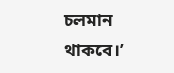চলমান থাকবে।’